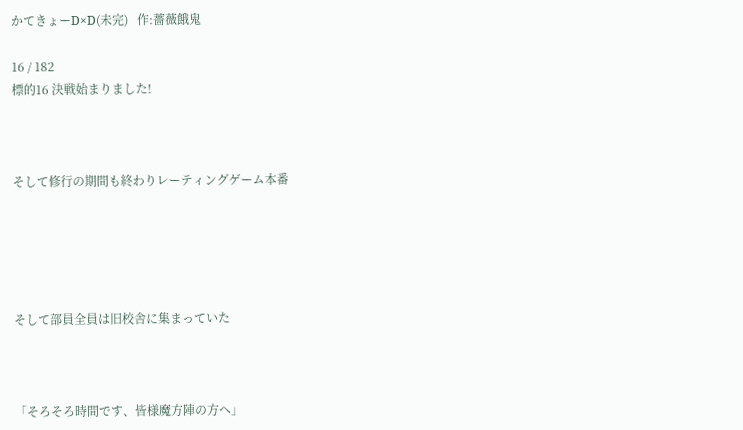かてきょーD×D(未完)   作:薔薇餓鬼

16 / 182
標的16 決戦始まりました!



そして修行の期間も終わりレーティングゲーム本番





そして部員全員は旧校舎に集まっていた



「そろそろ時間です、皆様魔方陣の方へ」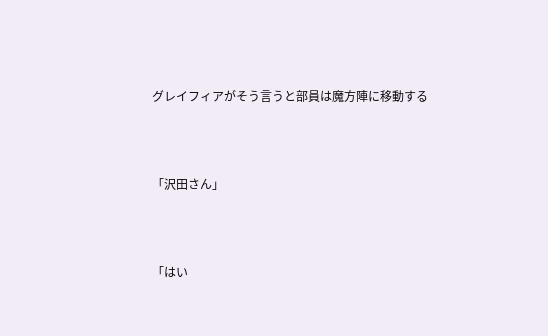グレイフィアがそう言うと部員は魔方陣に移動する



「沢田さん」



「はい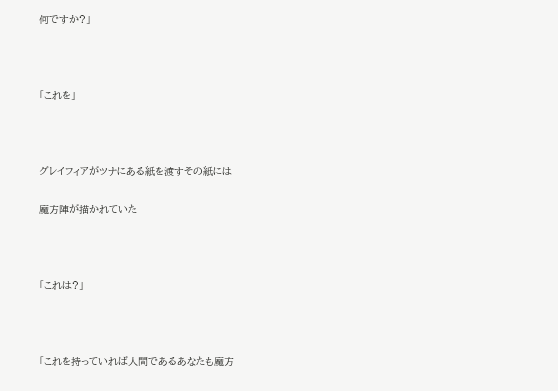何ですか?」



「これを」



グレイフィアがツナにある紙を渡すその紙には

魔方陣が描かれていた



「これは?」



「これを持っていれば人間であるあなたも魔方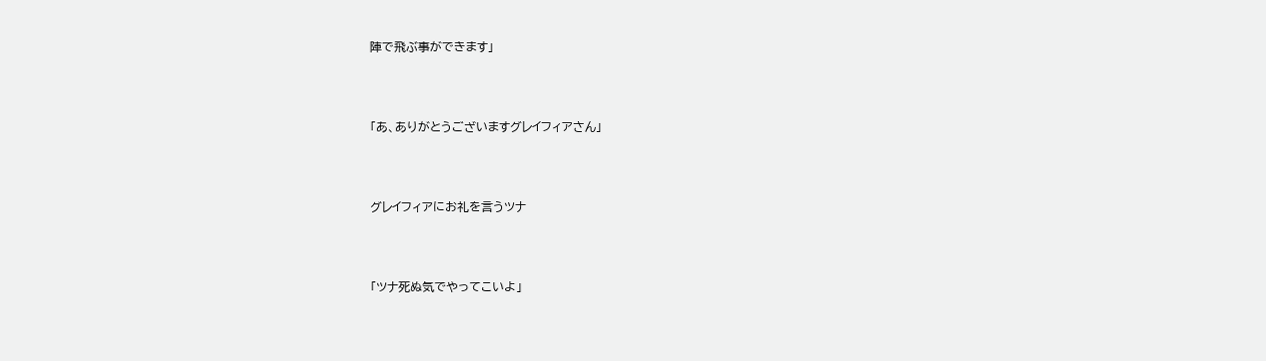陣で飛ぶ事ができます」



「あ、ありがとうございますグレイフィアさん」



グレイフィアにお礼を言うツナ



「ツナ死ぬ気でやってこいよ」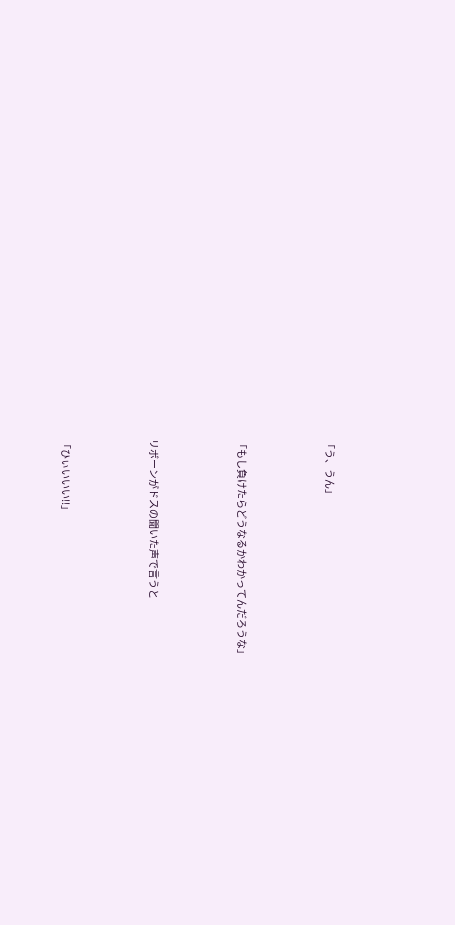「う、うん」



「もし負けたらどうなるかわかってんだろうな」



リボーンがドスの聞いた声で言うと



「ひぃいいい!!」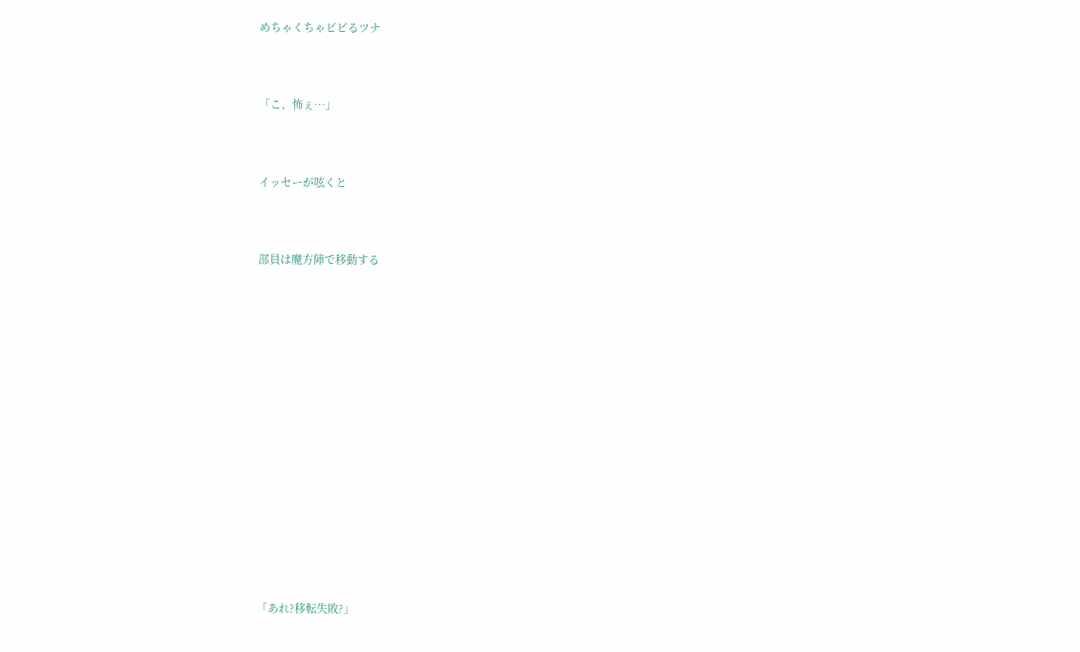めちゃくちゃビビるツナ



「こ、怖ぇ…」



イッセーが呟くと



部員は魔方陣で移動する

















「あれ?移転失敗?」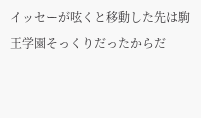イッセーが呟くと移動した先は駒王学園そっくりだったからだ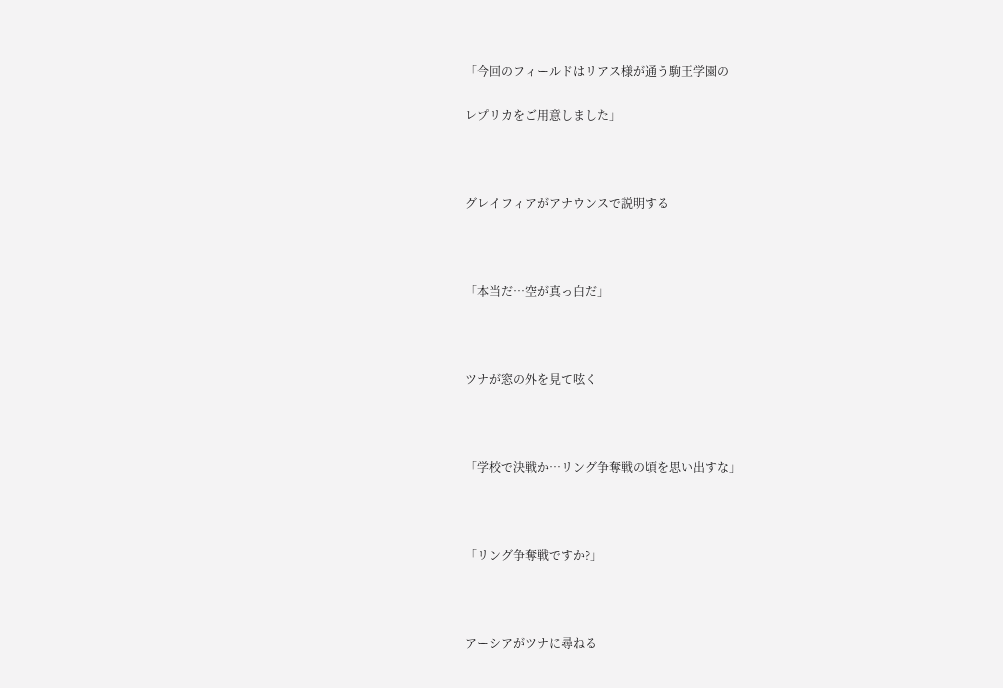「今回のフィールドはリアス様が通う駒王学園の

レプリカをご用意しました」



グレイフィアがアナウンスで説明する



「本当だ…空が真っ白だ」



ツナが窓の外を見て呟く



「学校で決戦か…リング争奪戦の頃を思い出すな」



「リング争奪戦ですか?」



アーシアがツナに尋ねる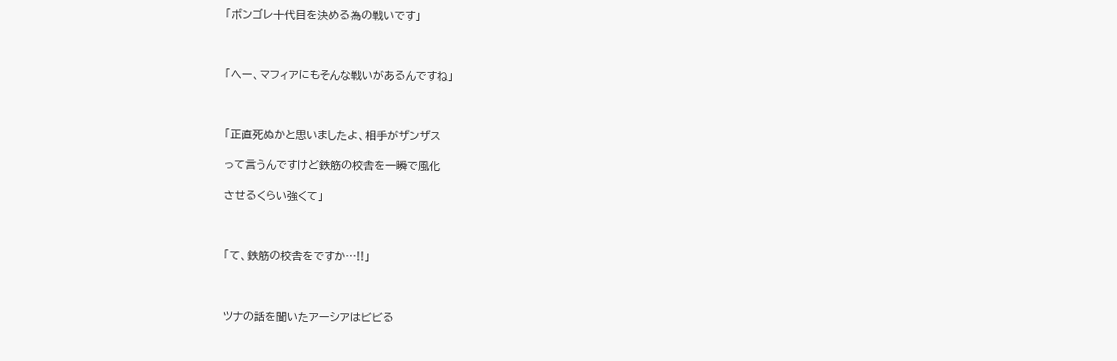「ボンゴレ十代目を決める為の戦いです」



「へー、マフィアにもそんな戦いがあるんですね」



「正直死ぬかと思いましたよ、相手がザンザス

って言うんですけど鉄筋の校舎を一瞬で風化

させるくらい強くて」



「て、鉄筋の校舎をですか…!!」



ツナの話を聞いたアーシアはビビる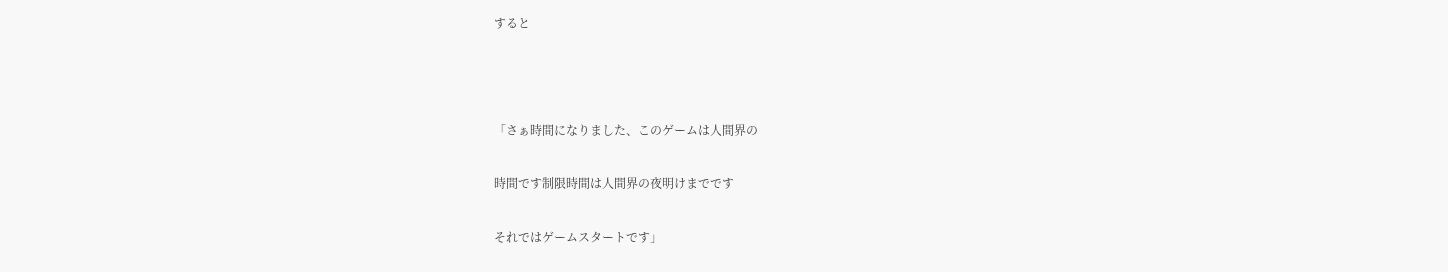すると



「さぁ時間になりました、このゲームは人間界の

時間です制限時間は人間界の夜明けまでです

それではゲームスタートです」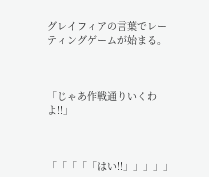グレイフィアの言葉でレーティングゲームが始まる。



「じゃあ作戦通りいくわよ!!」



「「「「「はい!!」」」」」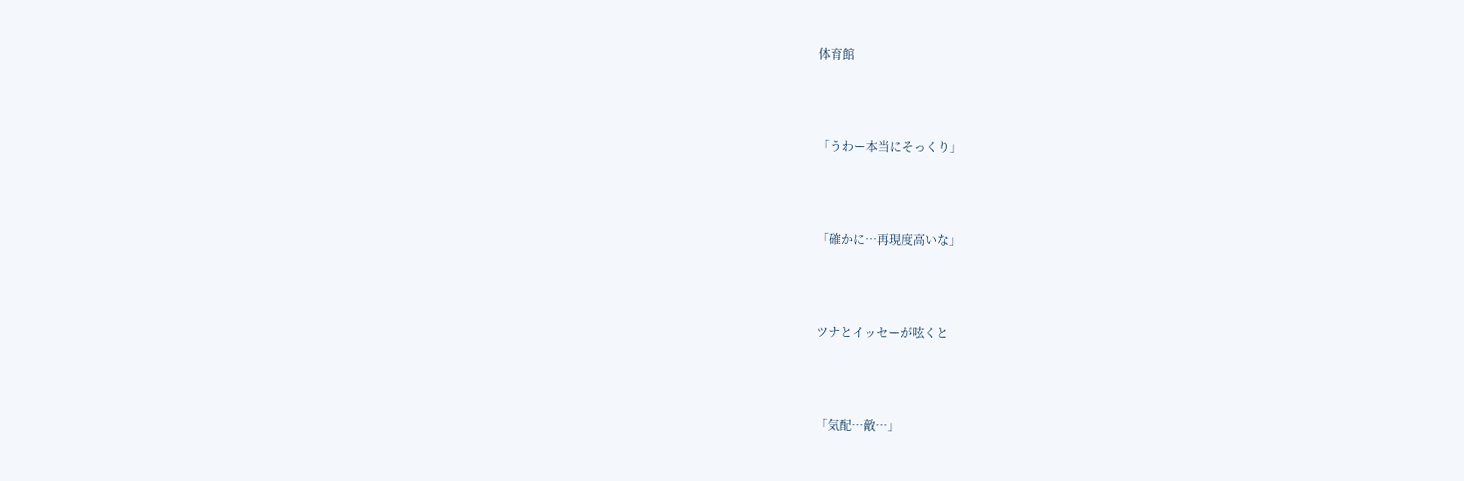体育館



「うわー本当にそっくり」



「確かに…再現度高いな」



ツナとイッセーが呟くと



「気配…敵…」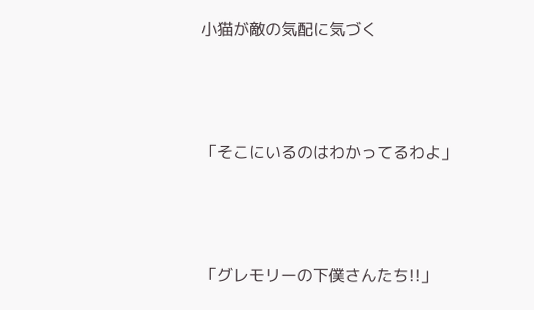小猫が敵の気配に気づく



「そこにいるのはわかってるわよ」



「グレモリーの下僕さんたち!!」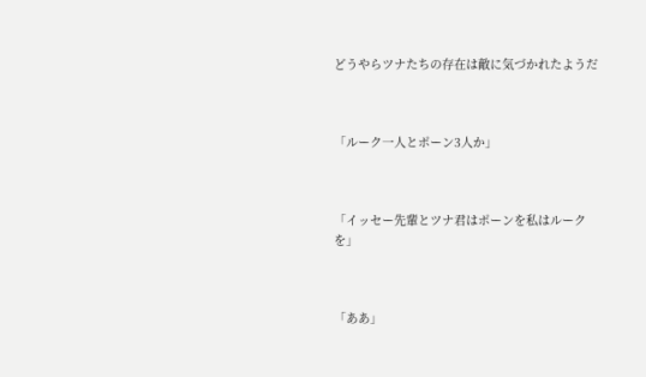どうやらツナたちの存在は敵に気づかれたようだ



「ルーク一人とポーン3人か」



「イッセー先輩とツナ君はポーンを私はルークを」



「ああ」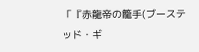「『赤龍帝の籠手(ブーステッド・ギ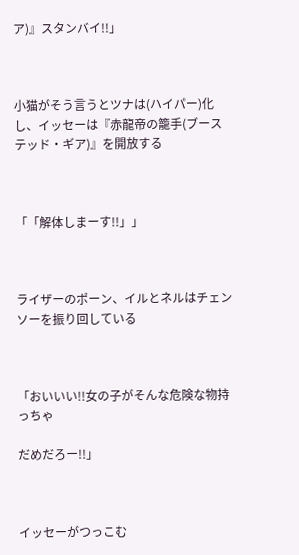ア)』スタンバイ!!」



小猫がそう言うとツナは(ハイパー)化し、イッセーは『赤龍帝の籠手(ブーステッド・ギア)』を開放する



「「解体しまーす!!」」



ライザーのポーン、イルとネルはチェンソーを振り回している



「おいいい!!女の子がそんな危険な物持っちゃ

だめだろー!!」



イッセーがつっこむ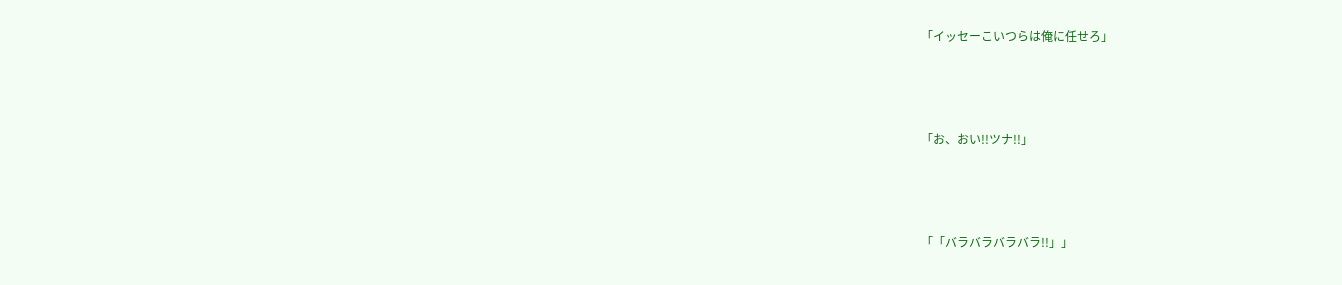「イッセーこいつらは俺に任せろ」



「お、おい!!ツナ!!」



「「バラバラバラバラ!!」」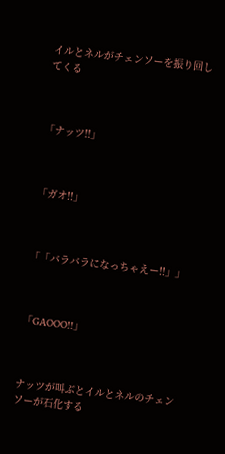イルとネルがチェンソーを振り回してくる



「ナッツ!!」



「ガオ!!」



「「バラバラになっちゃえー!!」」



「GAOOO!!」



ナッツが叫ぶとイルとネルのチェンソーが石化する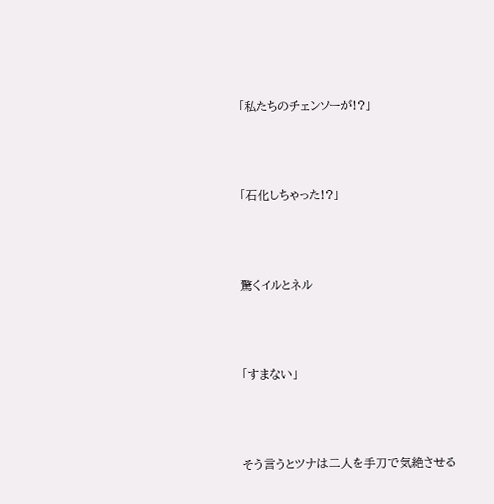「私たちのチェンソーが!?」



「石化しちゃった!?」



驚くイルとネル



「すまない」



そう言うとツナは二人を手刀で気絶させる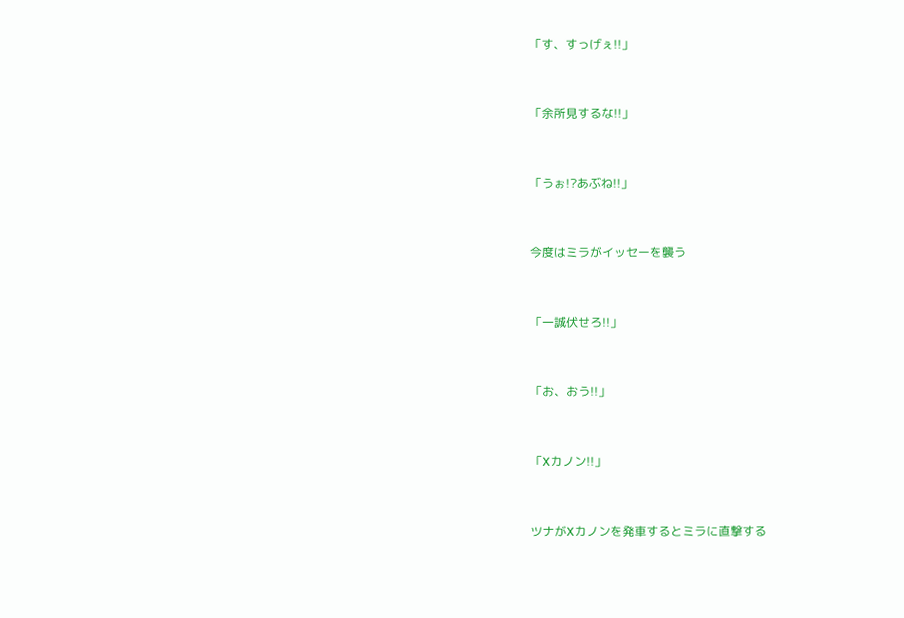「す、すっげぇ!!」



「余所見するな!!」



「うぉ!?あぶね!!」



今度はミラがイッセーを襲う



「一誠伏せろ!!」



「お、おう!!」



「Xカノン!!」



ツナがXカノンを発車するとミラに直撃する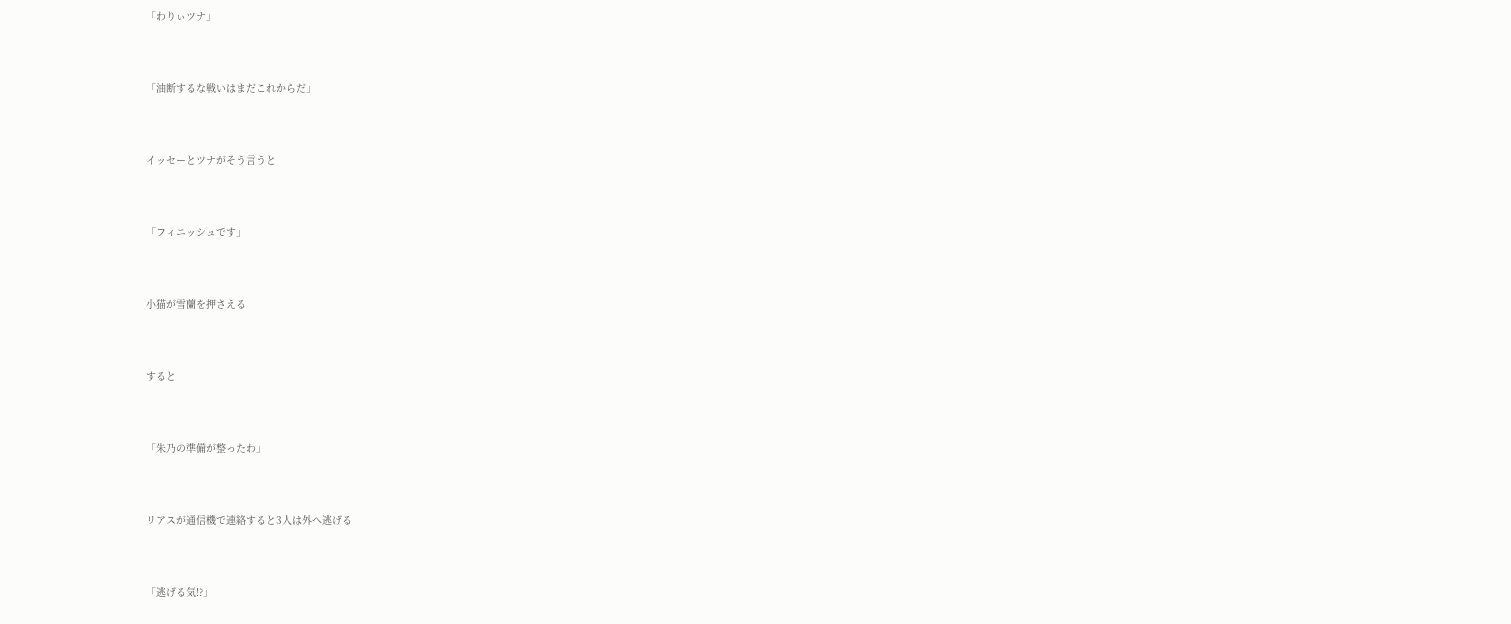「わりぃツナ」



「油断するな戦いはまだこれからだ」



イッセーとツナがそう言うと



「フィニッシュです」



小猫が雪蘭を押さえる



すると



「朱乃の準備が整ったわ」



リアスが通信機で連絡すると3人は外へ逃げる



「逃げる気!?」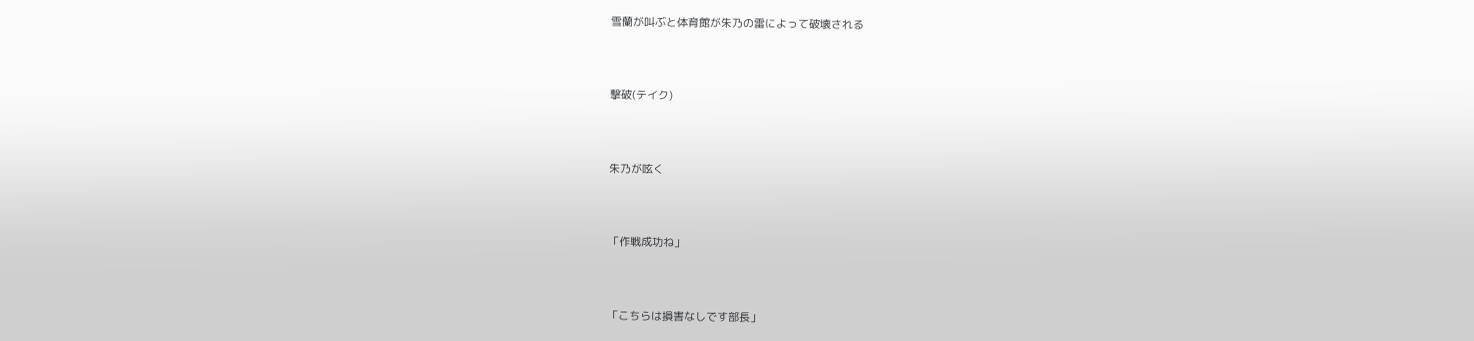雪蘭が叫ぶと体育館が朱乃の雷によって破壊される



撃破(テイク)



朱乃が呟く



「作戦成功ね」



「こちらは損害なしです部長」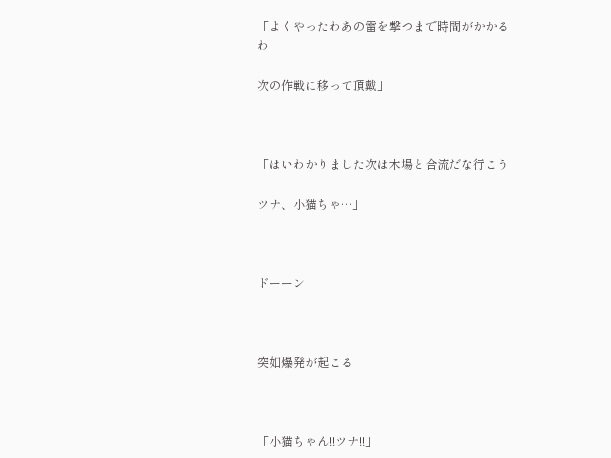「よくやったわあの雷を撃つまで時間がかかるわ

次の作戦に移って頂戴」



「はいわかりました次は木場と合流だな行こう

ツナ、小猫ちゃ…」



ドーーン



突如爆発が起こる



「小猫ちゃん!!ツナ!!」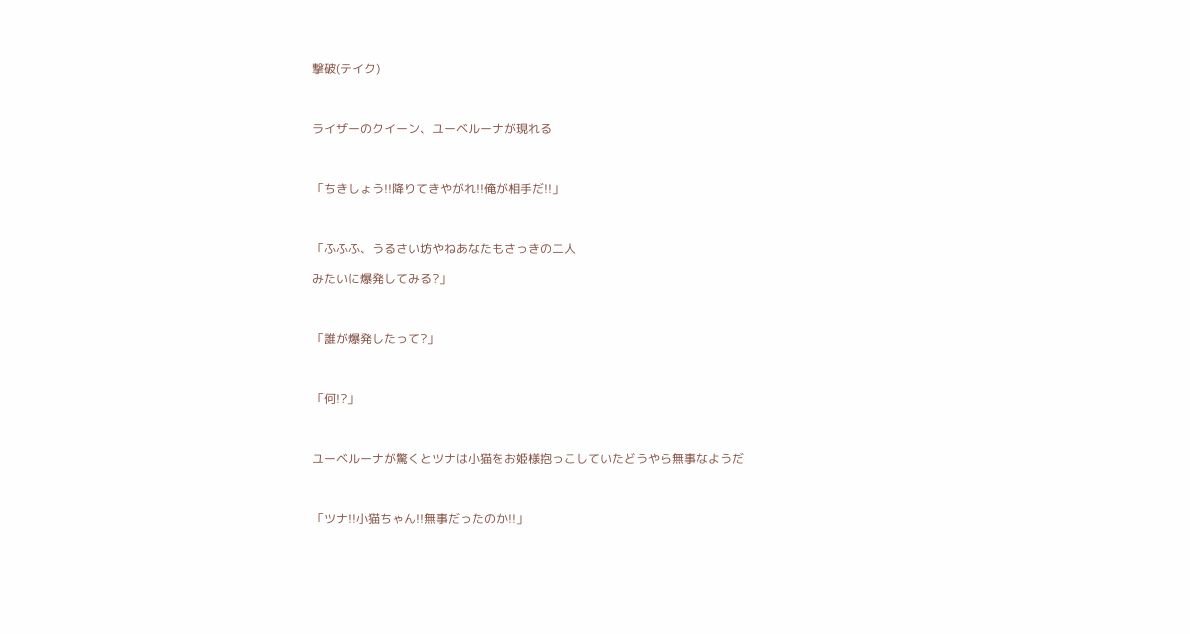撃破(テイク)



ライザーのクイーン、ユーベルーナが現れる



「ちきしょう!!降りてきやがれ!!俺が相手だ!!」



「ふふふ、うるさい坊やねあなたもさっきの二人

みたいに爆発してみる?」



「誰が爆発したって?」



「何!?」



ユーベルーナが驚くとツナは小猫をお姫様抱っこしていたどうやら無事なようだ



「ツナ!!小猫ちゃん!!無事だったのか!!」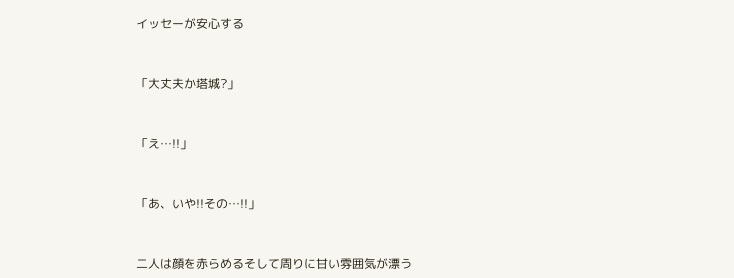イッセーが安心する



「大丈夫か塔城?」



「え…!!」



「あ、いや!!その…!!」



二人は顔を赤らめるそして周りに甘い雰囲気が漂う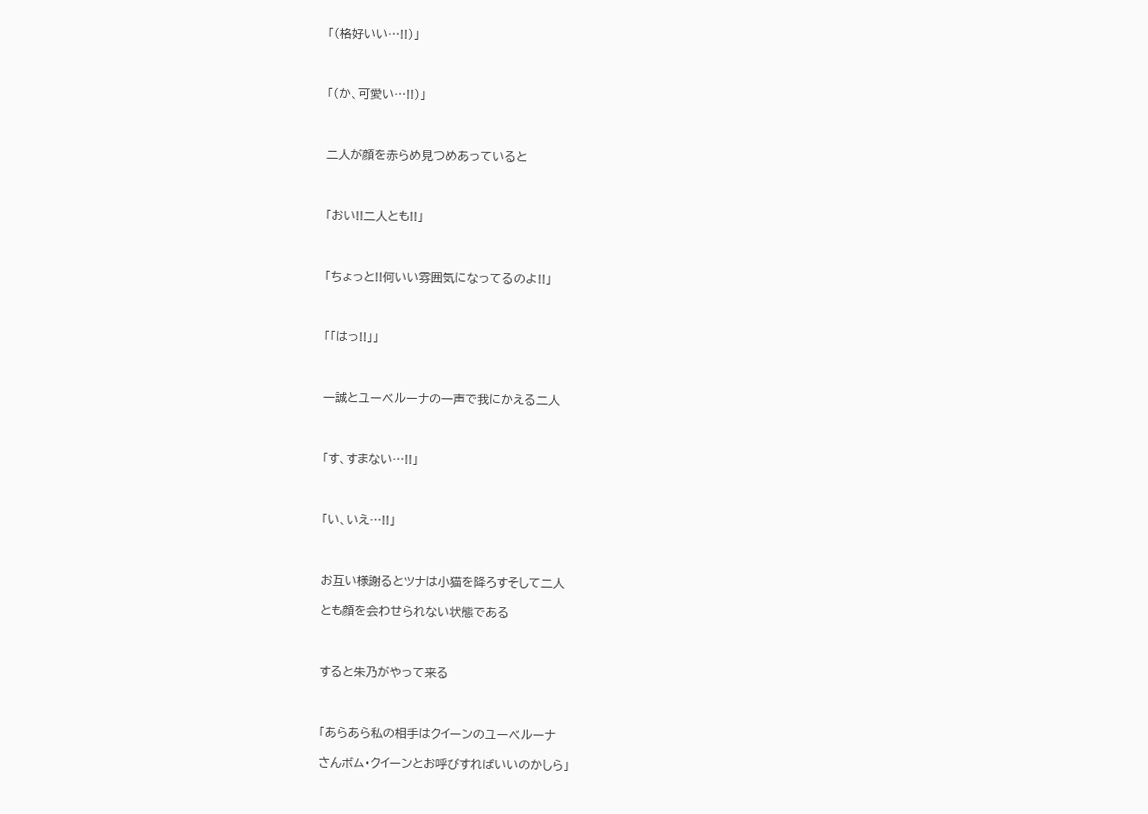「(格好いい…!!)」



「(か、可愛い…!!)」



二人が顔を赤らめ見つめあっていると



「おい!!二人とも!!」



「ちょっと!!何いい雰囲気になってるのよ!!」



「「はっ!!」」



一誠とユーベルーナの一声で我にかえる二人



「す、すまない…!!」



「い、いえ…!!」



お互い様謝るとツナは小猫を降ろすそして二人

とも顔を会わせられない状態である



すると朱乃がやって来る



「あらあら私の相手はクイーンのユーベルーナ

さんボム・クイーンとお呼びすればいいのかしら」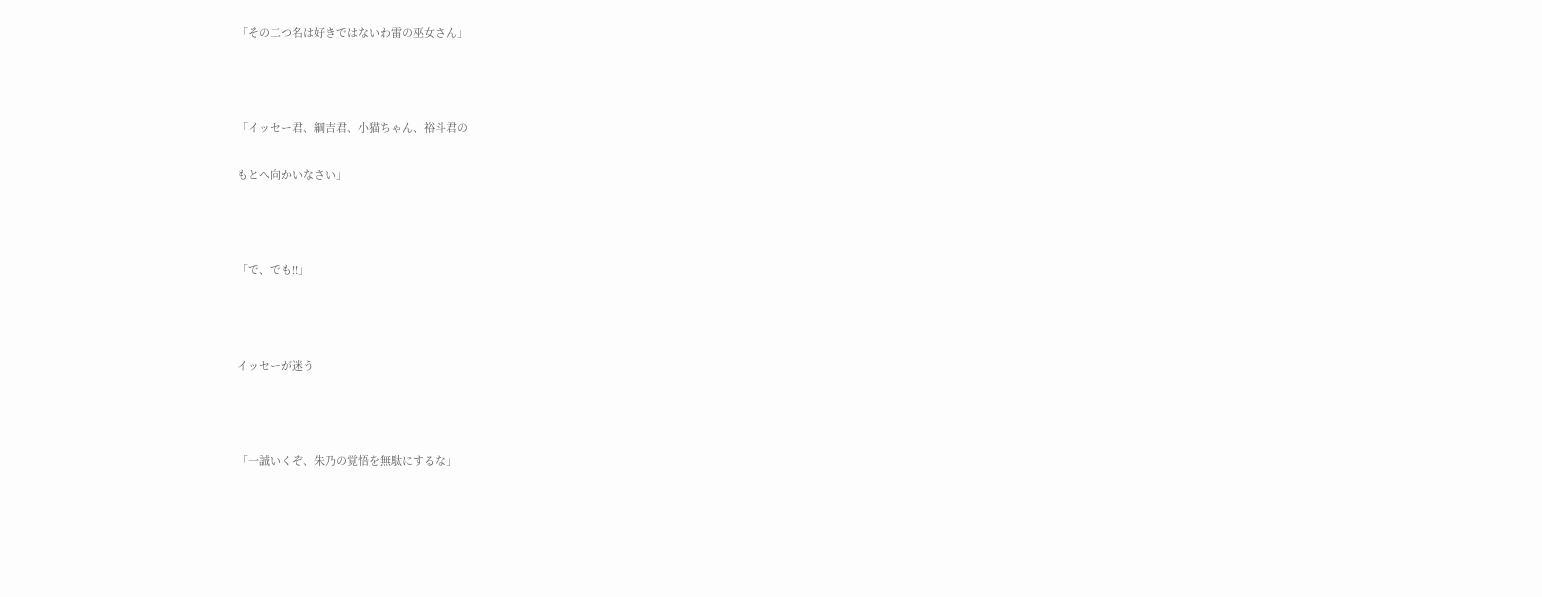「その二つ名は好きではないわ雷の巫女さん」



「イッセー君、綱吉君、小猫ちゃん、裕斗君の

もとへ向かいなさい」



「で、でも!!」



イッセーが迷う



「一誠いくぞ、朱乃の覚悟を無駄にするな」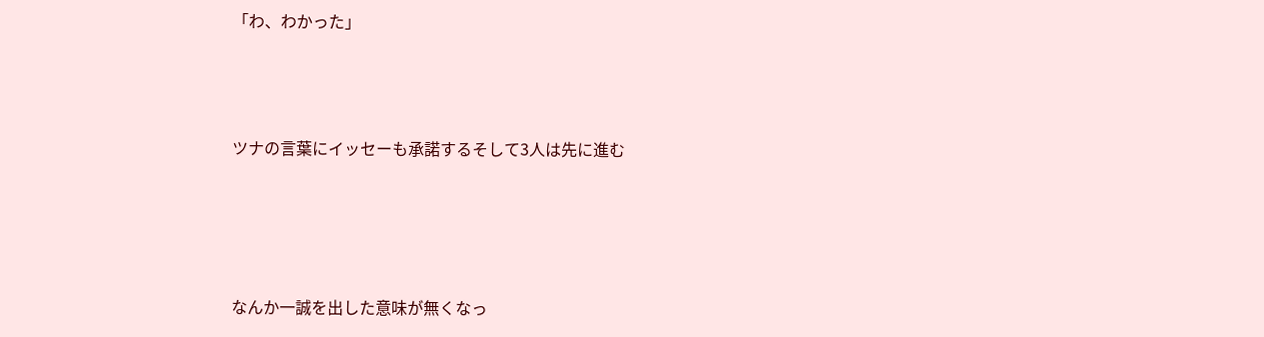「わ、わかった」



ツナの言葉にイッセーも承諾するそして3人は先に進む




なんか一誠を出した意味が無くなっ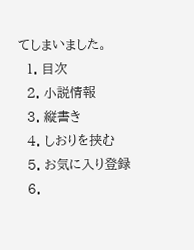てしまいました。
  1. 目次
  2. 小説情報
  3. 縦書き
  4. しおりを挟む
  5. お気に入り登録
  6.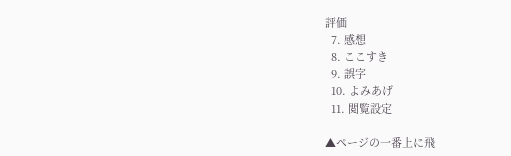評価
  7. 感想
  8. ここすき
  9. 誤字
  10. よみあげ
  11. 閲覧設定

▲ページの一番上に飛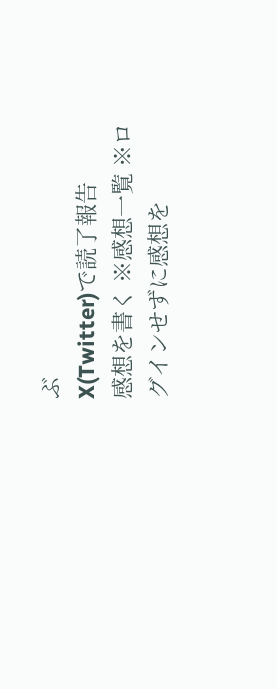ぶ
X(Twitter)で読了報告
感想を書く ※感想一覧 ※ログインせずに感想を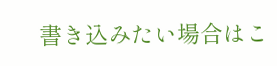書き込みたい場合はこ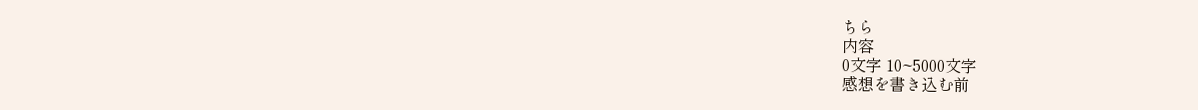ちら
内容
0文字 10~5000文字
感想を書き込む前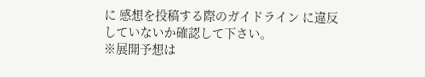に 感想を投稿する際のガイドライン に違反していないか確認して下さい。
※展開予想は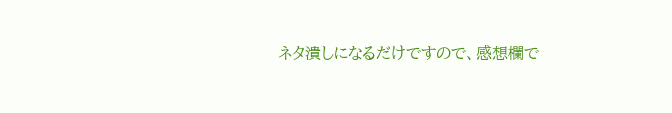ネタ潰しになるだけですので、感想欄で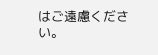はご遠慮ください。